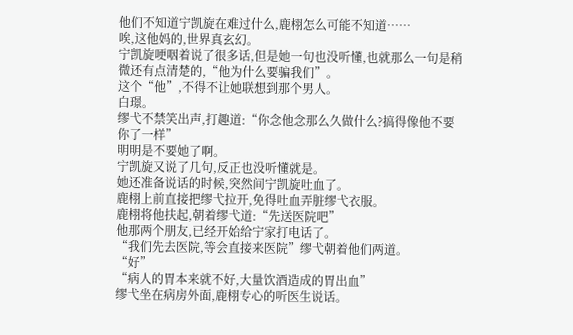他们不知道宁凯旋在难过什么,鹿栩怎么可能不知道……
唉,这他妈的,世界真玄幻。
宁凯旋哽咽着说了很多话,但是她一句也没听懂,也就那么一句是稍微还有点清楚的,“他为什么要骗我们”。
这个“他”,不得不让她联想到那个男人。
白璟。
缪弋不禁笑出声,打趣道:“你念他念那么久做什么?搞得像他不要你了一样”
明明是不要她了啊。
宁凯旋又说了几句,反正也没听懂就是。
她还准备说话的时候,突然间宁凯旋吐血了。
鹿栩上前直接把缪弋拉开,免得吐血弄脏缪弋衣服。
鹿栩将他扶起,朝着缪弋道:“先送医院吧”
他那两个朋友,已经开始给宁家打电话了。
“我们先去医院,等会直接来医院”缪弋朝着他们两道。
“好”
“病人的胃本来就不好,大量饮酒造成的胃出血”
缪弋坐在病房外面,鹿栩专心的听医生说话。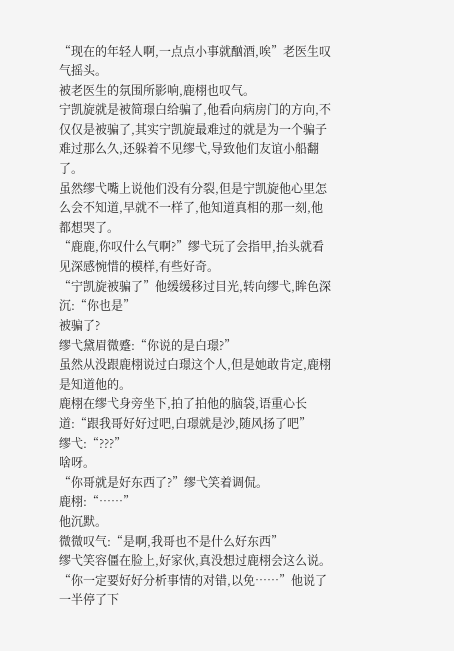“现在的年轻人啊,一点点小事就酗酒,唉”老医生叹气摇头。
被老医生的氛围所影响,鹿栩也叹气。
宁凯旋就是被简璟白给骗了,他看向病房门的方向,不仅仅是被骗了,其实宁凯旋最难过的就是为一个骗子难过那么久,还躲着不见缪弋,导致他们友谊小船翻了。
虽然缪弋嘴上说他们没有分裂,但是宁凯旋他心里怎么会不知道,早就不一样了,他知道真相的那一刻,他都想哭了。
“鹿鹿,你叹什么气啊?”缪弋玩了会指甲,抬头就看见深感惋惜的模样,有些好奇。
“宁凯旋被骗了”他缓缓移过目光,转向缪弋,眸色深沉:“你也是”
被骗了?
缪弋黛眉微蹙:“你说的是白璟?”
虽然从没跟鹿栩说过白璟这个人,但是她敢肯定,鹿栩是知道他的。
鹿栩在缪弋身旁坐下,拍了拍他的脑袋,语重心长道:“跟我哥好好过吧,白璟就是沙,随风扬了吧”
缪弋:“???”
啥呀。
“你哥就是好东西了?”缪弋笑着调侃。
鹿栩:“……”
他沉默。
微微叹气:“是啊,我哥也不是什么好东西”
缪弋笑容僵在脸上,好家伙,真没想过鹿栩会这么说。
“你一定要好好分析事情的对错,以免……”他说了一半停了下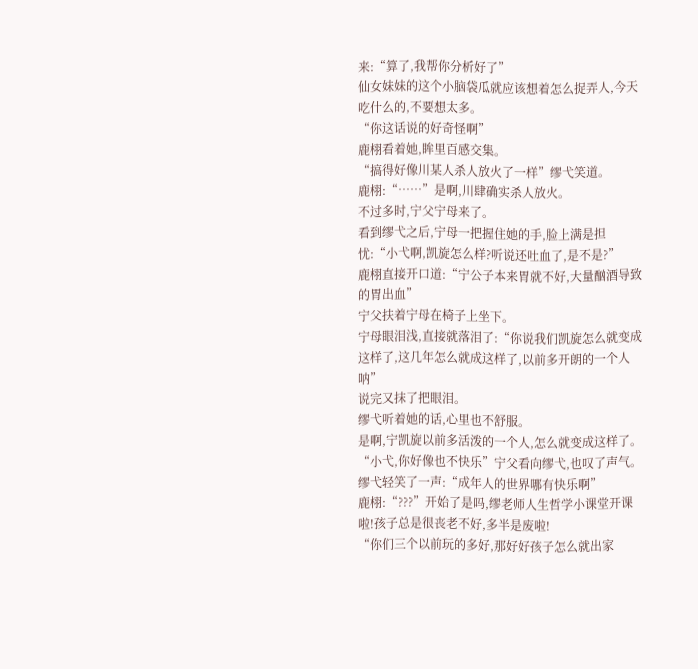来:“算了,我帮你分析好了”
仙女妹妹的这个小脑袋瓜就应该想着怎么捉弄人,今天吃什么的,不要想太多。
“你这话说的好奇怪啊”
鹿栩看着她,眸里百感交集。
“搞得好像川某人杀人放火了一样”缪弋笑道。
鹿栩:“……”是啊,川肆确实杀人放火。
不过多时,宁父宁母来了。
看到缪弋之后,宁母一把握住她的手,脸上满是担忧:“小弋啊,凯旋怎么样?听说还吐血了,是不是?”
鹿栩直接开口道:“宁公子本来胃就不好,大量酗酒导致的胃出血”
宁父扶着宁母在椅子上坐下。
宁母眼泪浅,直接就落泪了:“你说我们凯旋怎么就变成这样了,这几年怎么就成这样了,以前多开朗的一个人呐”
说完又抹了把眼泪。
缪弋听着她的话,心里也不舒服。
是啊,宁凯旋以前多活泼的一个人,怎么就变成这样了。
“小弋,你好像也不快乐”宁父看向缪弋,也叹了声气。
缪弋轻笑了一声:“成年人的世界哪有快乐啊”
鹿栩:“???”开始了是吗,缪老师人生哲学小课堂开课啦!孩子总是很丧老不好,多半是废啦!
“你们三个以前玩的多好,那好好孩子怎么就出家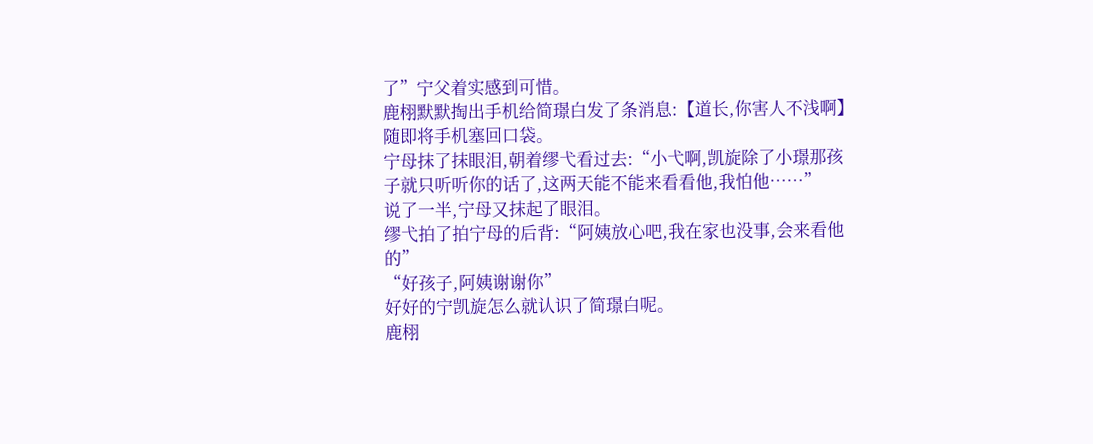了”宁父着实感到可惜。
鹿栩默默掏出手机给简璟白发了条消息:【道长,你害人不浅啊】
随即将手机塞回口袋。
宁母抹了抹眼泪,朝着缪弋看过去:“小弋啊,凯旋除了小璟那孩子就只听听你的话了,这两天能不能来看看他,我怕他……”
说了一半,宁母又抹起了眼泪。
缪弋拍了拍宁母的后背:“阿姨放心吧,我在家也没事,会来看他的”
“好孩子,阿姨谢谢你”
好好的宁凯旋怎么就认识了简璟白呢。
鹿栩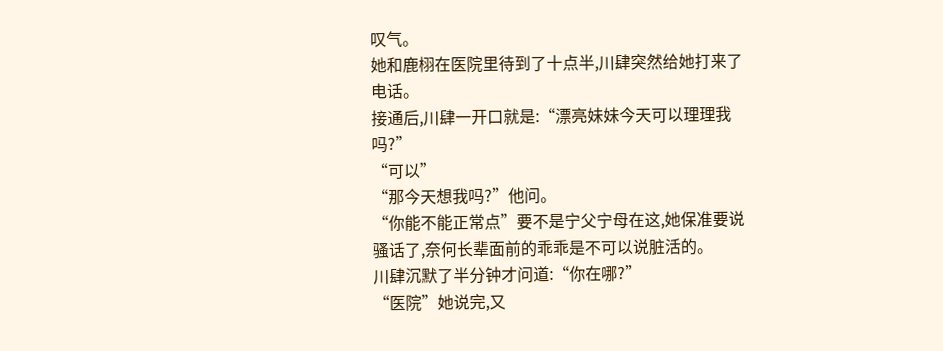叹气。
她和鹿栩在医院里待到了十点半,川肆突然给她打来了电话。
接通后,川肆一开口就是:“漂亮妹妹今天可以理理我吗?”
“可以”
“那今天想我吗?”他问。
“你能不能正常点”要不是宁父宁母在这,她保准要说骚话了,奈何长辈面前的乖乖是不可以说脏活的。
川肆沉默了半分钟才问道:“你在哪?”
“医院”她说完,又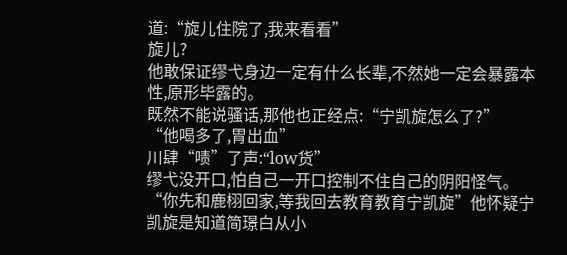道:“旋儿住院了,我来看看”
旋儿?
他敢保证缪弋身边一定有什么长辈,不然她一定会暴露本性,原形毕露的。
既然不能说骚话,那他也正经点:“宁凯旋怎么了?”
“他喝多了,胃出血”
川肆“啧”了声:“low货”
缪弋没开口,怕自己一开口控制不住自己的阴阳怪气。
“你先和鹿栩回家,等我回去教育教育宁凯旋”他怀疑宁凯旋是知道简璟白从小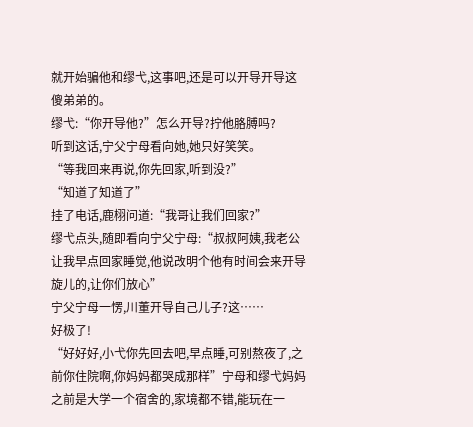就开始骗他和缪弋,这事吧,还是可以开导开导这傻弟弟的。
缪弋:“你开导他?”怎么开导?拧他胳膊吗?
听到这话,宁父宁母看向她,她只好笑笑。
“等我回来再说,你先回家,听到没?”
“知道了知道了”
挂了电话,鹿栩问道:“我哥让我们回家?”
缪弋点头,随即看向宁父宁母:“叔叔阿姨,我老公让我早点回家睡觉,他说改明个他有时间会来开导旋儿的,让你们放心”
宁父宁母一愣,川董开导自己儿子?这……
好极了!
“好好好,小弋你先回去吧,早点睡,可别熬夜了,之前你住院啊,你妈妈都哭成那样”宁母和缪弋妈妈之前是大学一个宿舍的,家境都不错,能玩在一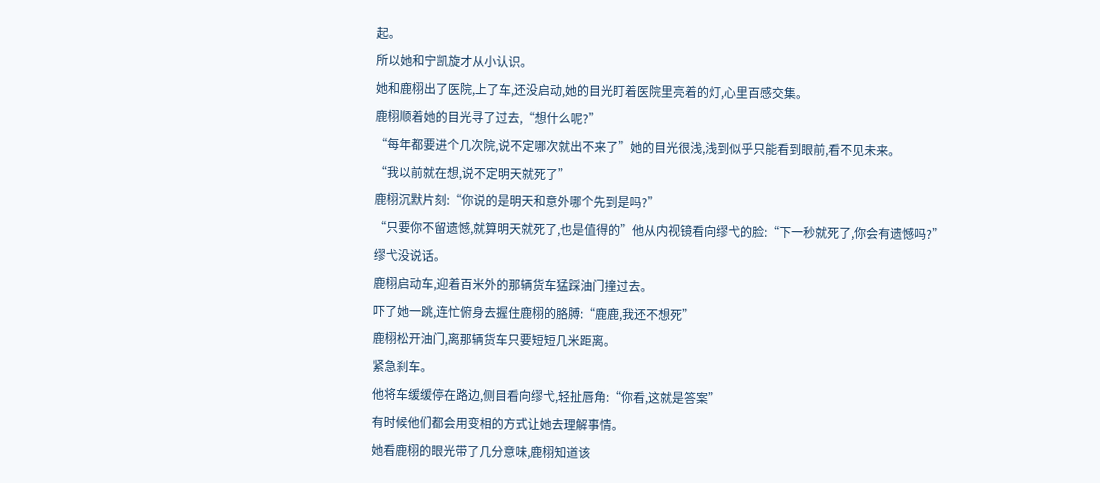起。
所以她和宁凯旋才从小认识。
她和鹿栩出了医院,上了车,还没启动,她的目光盯着医院里亮着的灯,心里百感交集。
鹿栩顺着她的目光寻了过去,“想什么呢?”
“每年都要进个几次院,说不定哪次就出不来了”她的目光很浅,浅到似乎只能看到眼前,看不见未来。
“我以前就在想,说不定明天就死了”
鹿栩沉默片刻:“你说的是明天和意外哪个先到是吗?”
“只要你不留遗憾,就算明天就死了,也是值得的”他从内视镜看向缪弋的脸:“下一秒就死了,你会有遗憾吗?”
缪弋没说话。
鹿栩启动车,迎着百米外的那辆货车猛踩油门撞过去。
吓了她一跳,连忙俯身去握住鹿栩的胳膊:“鹿鹿,我还不想死”
鹿栩松开油门,离那辆货车只要短短几米距离。
紧急刹车。
他将车缓缓停在路边,侧目看向缪弋,轻扯唇角:“你看,这就是答案”
有时候他们都会用变相的方式让她去理解事情。
她看鹿栩的眼光带了几分意味,鹿栩知道该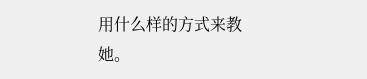用什么样的方式来教她。